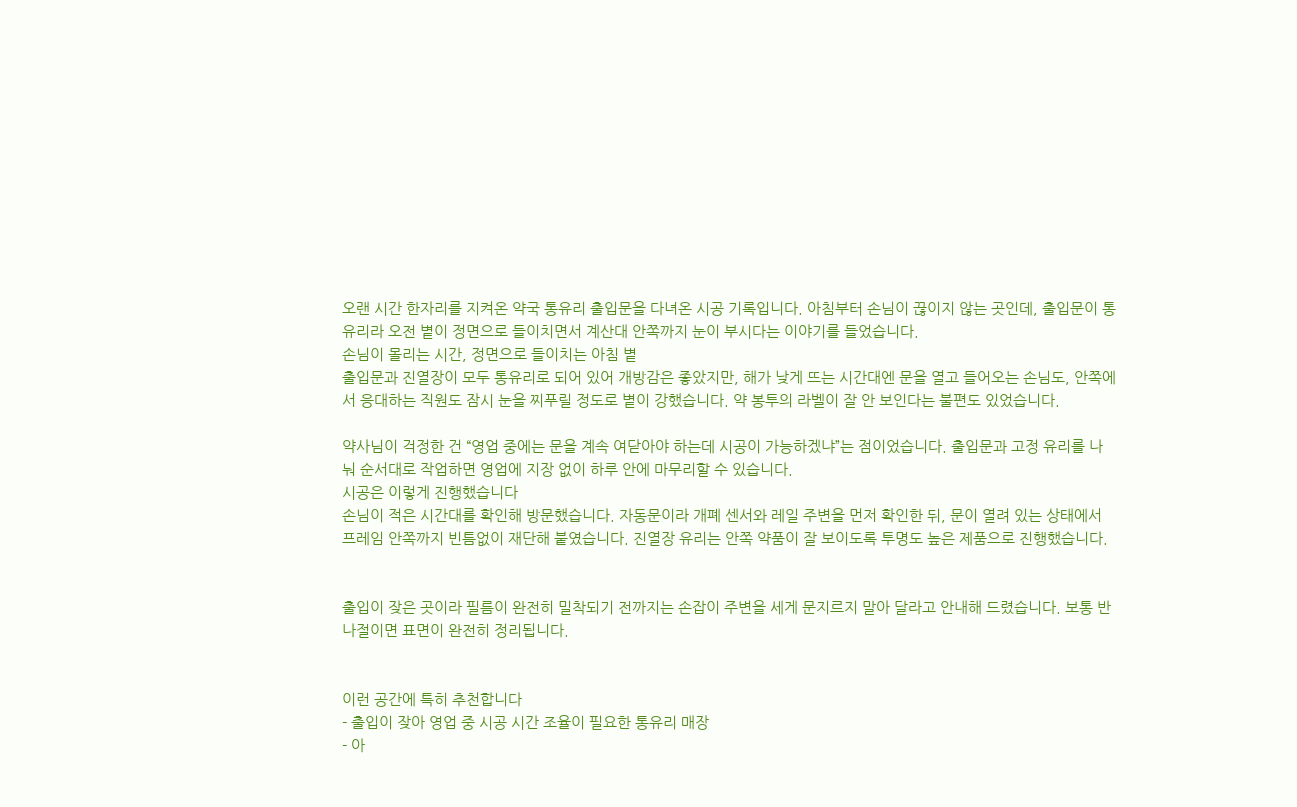오랜 시간 한자리를 지켜온 약국 통유리 출입문을 다녀온 시공 기록입니다. 아침부터 손님이 끊이지 않는 곳인데, 출입문이 통유리라 오전 볕이 정면으로 들이치면서 계산대 안쪽까지 눈이 부시다는 이야기를 들었습니다.
손님이 몰리는 시간, 정면으로 들이치는 아침 볕
출입문과 진열장이 모두 통유리로 되어 있어 개방감은 좋았지만, 해가 낮게 뜨는 시간대엔 문을 열고 들어오는 손님도, 안쪽에서 응대하는 직원도 잠시 눈을 찌푸릴 정도로 볕이 강했습니다. 약 봉투의 라벨이 잘 안 보인다는 불편도 있었습니다.

약사님이 걱정한 건 “영업 중에는 문을 계속 여닫아야 하는데 시공이 가능하겠냐”는 점이었습니다. 출입문과 고정 유리를 나눠 순서대로 작업하면 영업에 지장 없이 하루 안에 마무리할 수 있습니다.
시공은 이렇게 진행했습니다
손님이 적은 시간대를 확인해 방문했습니다. 자동문이라 개폐 센서와 레일 주변을 먼저 확인한 뒤, 문이 열려 있는 상태에서 프레임 안쪽까지 빈틈없이 재단해 붙였습니다. 진열장 유리는 안쪽 약품이 잘 보이도록 투명도 높은 제품으로 진행했습니다.


출입이 잦은 곳이라 필름이 완전히 밀착되기 전까지는 손잡이 주변을 세게 문지르지 말아 달라고 안내해 드렸습니다. 보통 반나절이면 표면이 완전히 정리됩니다.


이런 공간에 특히 추천합니다
- 출입이 잦아 영업 중 시공 시간 조율이 필요한 통유리 매장
- 아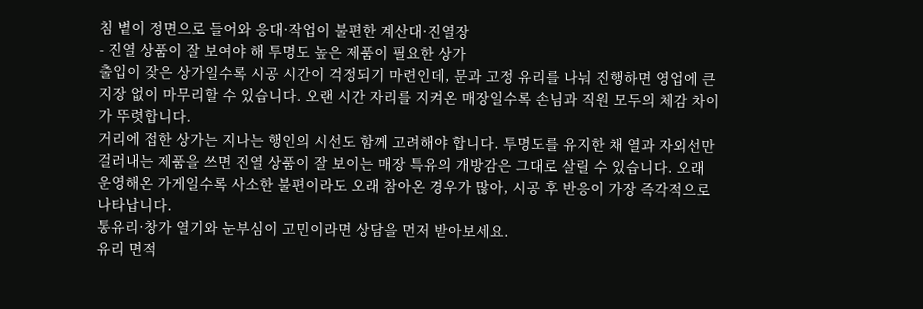침 볕이 정면으로 들어와 응대·작업이 불편한 계산대·진열장
- 진열 상품이 잘 보여야 해 투명도 높은 제품이 필요한 상가
출입이 잦은 상가일수록 시공 시간이 걱정되기 마련인데, 문과 고정 유리를 나눠 진행하면 영업에 큰 지장 없이 마무리할 수 있습니다. 오랜 시간 자리를 지켜온 매장일수록 손님과 직원 모두의 체감 차이가 뚜렷합니다.
거리에 접한 상가는 지나는 행인의 시선도 함께 고려해야 합니다. 투명도를 유지한 채 열과 자외선만 걸러내는 제품을 쓰면 진열 상품이 잘 보이는 매장 특유의 개방감은 그대로 살릴 수 있습니다. 오래 운영해온 가게일수록 사소한 불편이라도 오래 참아온 경우가 많아, 시공 후 반응이 가장 즉각적으로 나타납니다.
통유리·창가 열기와 눈부심이 고민이라면 상담을 먼저 받아보세요.
유리 면적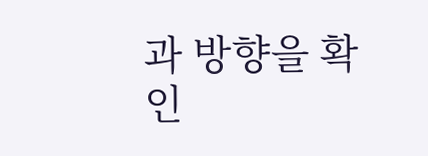과 방향을 확인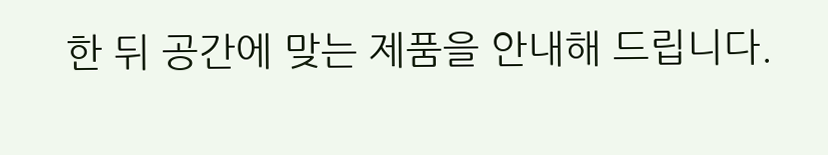한 뒤 공간에 맞는 제품을 안내해 드립니다.